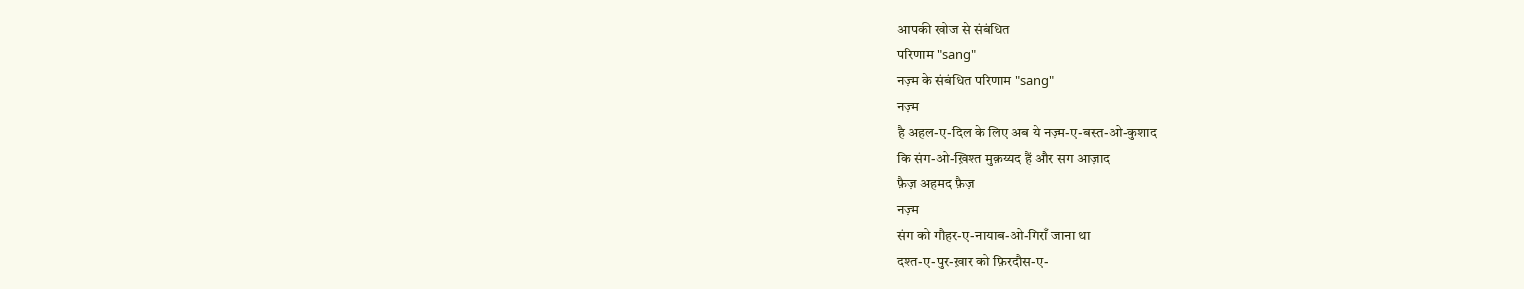आपकी खोज से संबंधित
परिणाम "sang"
नज़्म के संबंधित परिणाम "sang"
नज़्म
है अहल-ए-दिल के लिए अब ये नज़्म-ए-बस्त-ओ-कुशाद
कि संग-ओ-ख़िश्त मुक़य्यद हैं और सग आज़ाद
फ़ैज़ अहमद फ़ैज़
नज़्म
संग को गौहर-ए-नायाब-ओ-गिराँ जाना था
दश्त-ए-पुर-ख़ार को फ़िरदौस-ए-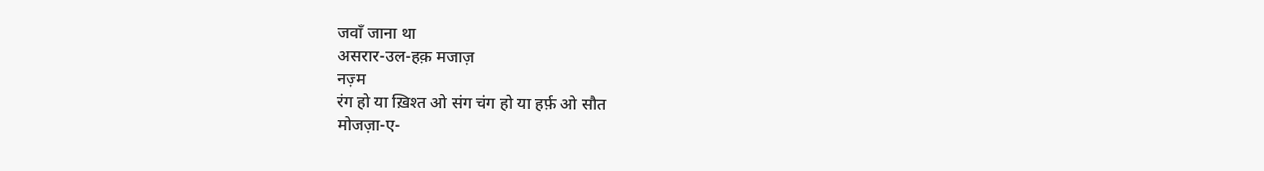जवाँ जाना था
असरार-उल-हक़ मजाज़
नज़्म
रंग हो या ख़िश्त ओ संग चंग हो या हर्फ़ ओ सौत
मोजज़ा-ए-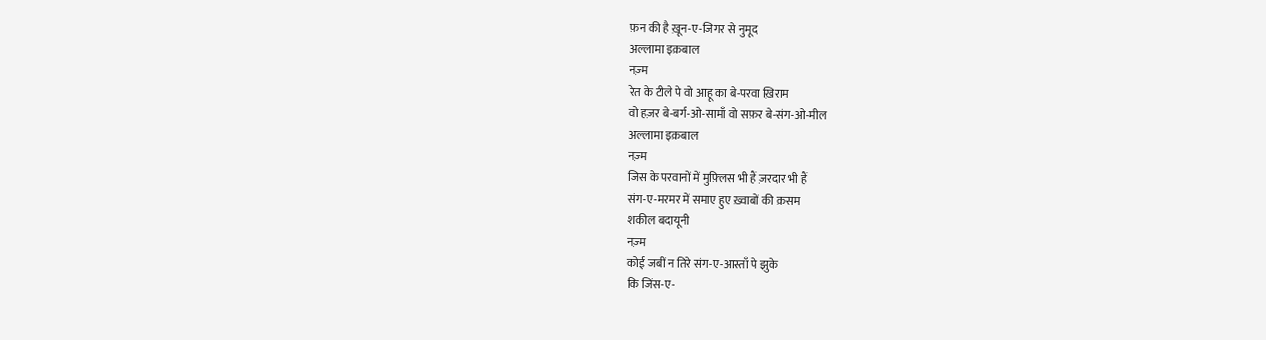फ़न की है ख़ून-ए-जिगर से नुमूद
अल्लामा इक़बाल
नज़्म
रेत के टीले पे वो आहू का बे-परवा ख़िराम
वो हज़र बे-बर्ग-ओ-सामाँ वो सफ़र बे-संग-ओ-मील
अल्लामा इक़बाल
नज़्म
जिस के परवानों में मुफ़्लिस भी हैं ज़रदार भी हैं
संग-ए-मरमर में समाए हुए ख़्वाबों की क़सम
शकील बदायूनी
नज़्म
कोई जबीं न तिरे संग-ए-आस्ताँ पे झुके
कि जिंस-ए-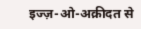इज्ज़-ओ-अक़ीदत से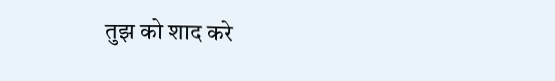तुझ को शाद करे